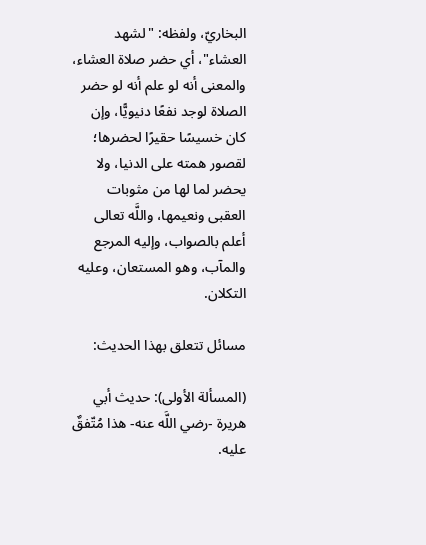البخاريّ، ولفظه: "لشهد العشاء"، أي حضر صلاة العشاء، والمعنى أنه لو علم أنه لو حضر الصلاة لوجد نفعًا دنيويًّا، وإن كان خسيسًا حقيرًا لحضرها؛ لقصور همته على الدنيا، ولا يحضر لما لها من مثوبات العقبى ونعيمها، واللَّه تعالى أعلم بالصواب، وإليه المرجع والمآب، وهو المستعان، وعليه التكلان.

مسائل تتعلق بهذا الحديث:

(المسألة الأولى): حديث أبي هريرة -رضي اللَّه عنه- هذا مُتّفقٌ عليه.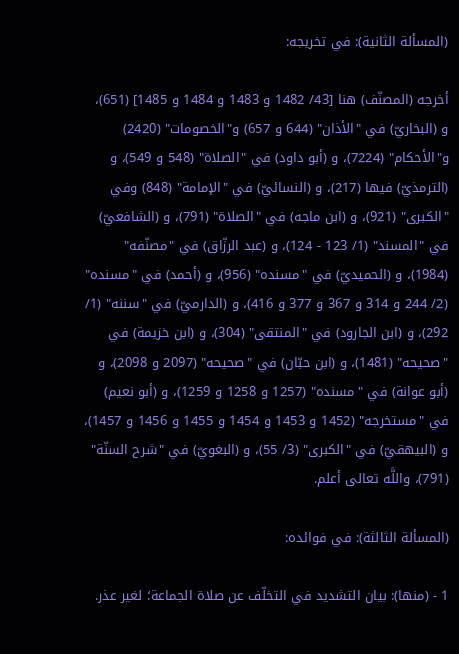(المسألة الثانية): في تخريجه:

أخرجه (المصنّف) هنا [43/ 1482 و 1483 و 1484 و 1485] (651)، و (البخاريّ) في "الأذان" (644 و 657) و"الخصومات" (2420) و"الأحكام" (7224)، و (أبو داود) في "الصلاة" (548 و 549)، و (الترمذيّ) فيها (217)، و (النسائيّ) في "الإمامة" (848) وفي "الكبرى" (921)، و (ابن ماجه) في "الصلاة" (791)، و (الشافعيّ) في "المسند" (1/ 123 - 124)، و (عبد الرزّاق) في "مصنّفه" (1984)، و (الحميديّ) في "مسنده" (956)، و (أحمد) في "مسنده" (2/ 244 و 314 و 367 و 377 و 416)، و (الدارميّ) في "سننه" (1/ 292)، و (ابن الجارود) في "المنتقى" (304)، و (ابن خزيمة) في "صحيحه" (1481)، و (ابن حبّان) في "صحيحه" (2097 و 2098)، و (أبو عوانة) في "مسنده" (1257 و 1258 و 1259)، و (أبو نعيم) في "مستخرجه" (1452 و 1453 و 1454 و 1455 و 1456 و 1457)، و (البيهقيّ) في "الكبرى" (3/ 55)، و (البغويّ) في "شرح السنّة" (791)، واللَّه تعالى أعلم.

(المسألة الثالثة): في فوائده:

1 - (منها): بيان التشديد في التخلّف عن صلاة الجماعة؛ لغير عذر.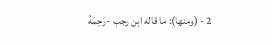2 - (ومنها): ما قاله ابن رجب -رَحِمَهُ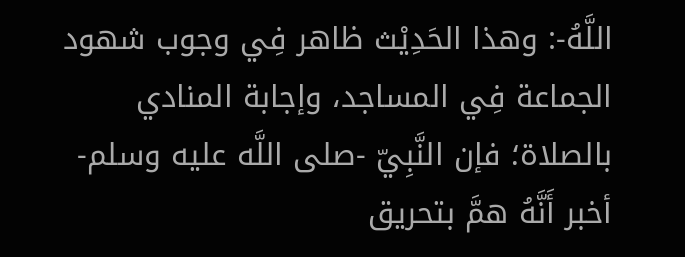اللَّهُ-: وهذا الحَدِيْث ظاهر فِي وجوب شهود الجماعة فِي المساجد، وإجابة المنادي بالصلاة؛ فإن النَّبِيّ -صلى اللَّه عليه وسلم- أخبر أَنَّهُ همَّ بتحريق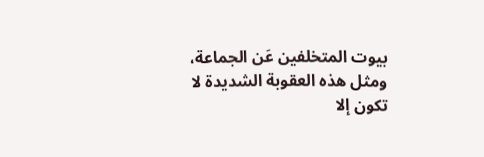بيوت المتخلفين عَن الجماعة، ومثل هذه العقوبة الشديدة لا تكون إلا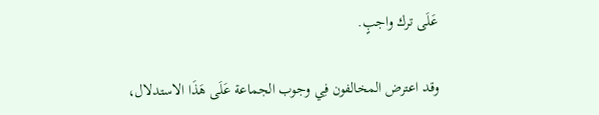عَلَى ترك واجبٍ.

وقد اعترض المخالفون فِي وجوب الجماعة عَلَى هَذَا الاستدلال،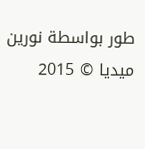طور بواسطة نورين ميديا © 2015